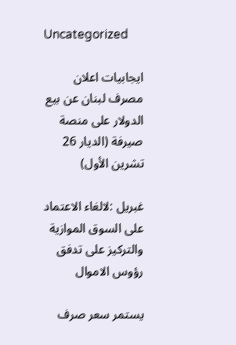Uncategorized

ايجابيات اعلان مصرف لبنان عن بيع الدولار على منصة صيرفة (الديار 26 تشرين الأول)

غبريل :لالغاء الاعتماد على السوق الموازية والتركيز على تدفق رؤوس الاموال

يستمر سعر صرف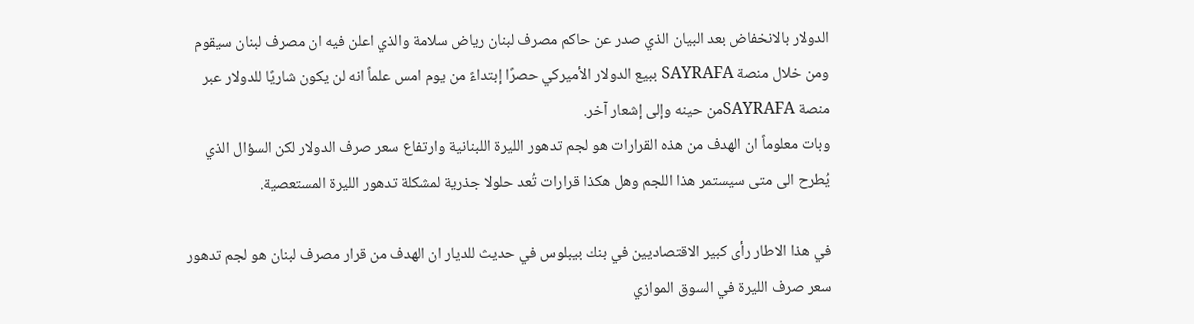الدولار بالانخفاض بعد البيان الذي صدر عن حاكم مصرف لبنان رياض سلامة والذي اعلن فيه ان مصرف لبنان سيقوم ومن خلال منصة SAYRAFA ببيع الدولار الأميركي حصرًا إبتداءً من يوم امس علماً انه لن يكون شاريًا للدولار عبر منصة SAYRAFAمن حينه وإلى إشعار آخر.
وبات معلوماً ان الهدف من هذه القرارات هو لجم تدهور الليرة اللبنانية وارتفاع سعر صرف الدولار لكن السؤال الذي يُطرح الى متى سيستمر هذا اللجم وهل هكذا قرارات تُعد حلولا جذرية لمشكلة تدهور الليرة المستعصية.

في هذا الاطار رأى كبير الاقتصاديين في بنك بيبلوس في حديث للديار ان الهدف من قرار مصرف لبنان هو لجم تدهور سعر صرف الليرة في السوق الموازي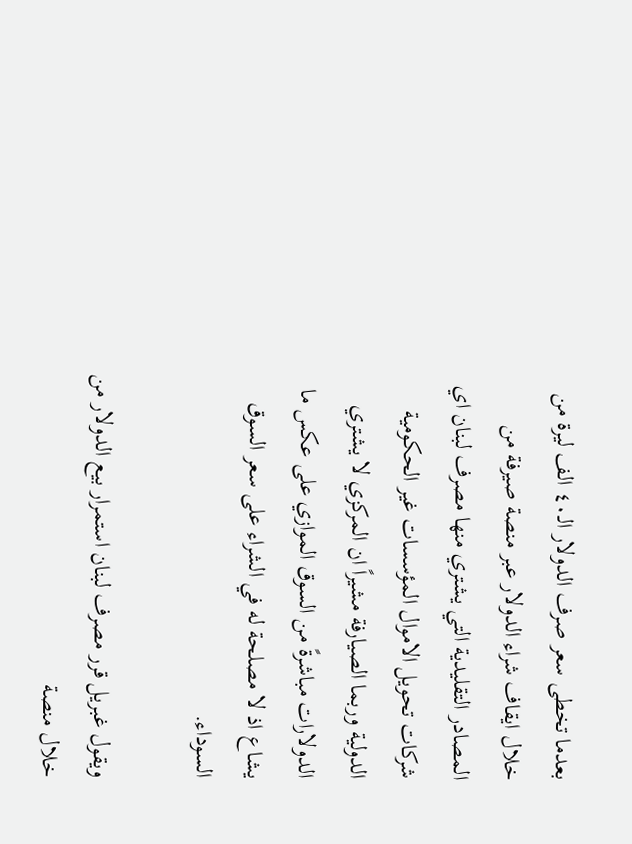بعدما تخطى سعر صرف الدولار الـ٤٠ الف ليرة من خلال ايقاف شراء الدولار عبر منصة صيرفة من المصادر التقليدية التي يشتري منها مصرف لبنان اي شركات تحويل الاموال المؤسسات غير الحكومية الدولية وربما الصيارفة مشيراً ان المركزي لا يشتري الدولارات مباشرةً من السوق الموازي على عكس ما يشاع اذ لا مصلحة له في الشراء على سعر السوق السوداء.

ويقول غبريل قرر مصرف لبنان استمرار بيع الدولار من خلال منصة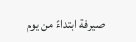صيرفة ابتداءً من يوم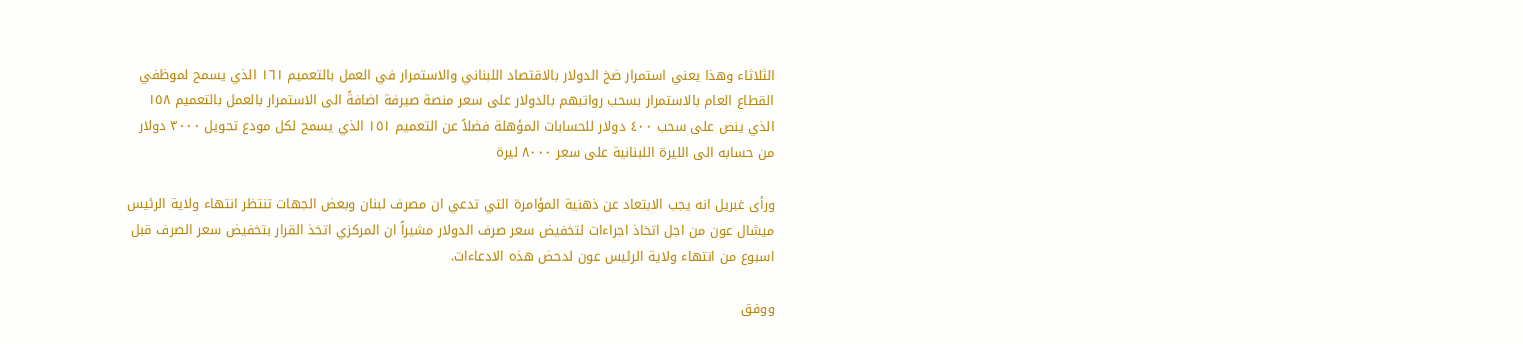الثلاثاء وهذا يعني استمرار ضخ الدولار بالاقتصاد اللبناني والاستمرار في العمل بالتعميم ١٦١ الذي يسمح لموظفي القطاع العام بالاستمرار بسحب رواتبهم بالدولار على سعر منصة صيرفة اضافةً الى الاستمرار بالعمل بالتعميم ١٥٨ الذي ينص على سحب ٤٠٠ دولار للحسابات المؤهلة فضلاً عن التعميم ١٥١ الذي يسمح لكل مودع تحويل ٣٠٠٠ دولار من حسابه الى الليرة اللبنانية على سعر ٨٠٠٠ ليرة

ورأى غبريل انه يجب الابتعاد عن ذهنية المؤامرة التي تدعي ان مصرف لبنان وبعض الجهات تنتظر انتهاء ولاية الرئيس ميشال عون من اجل اتخاذ اجراءات لتخفيض سعر صرف الدولار مشيراً ان المركزي اتخذ القرار بتخفيض سعر الصرف قبل اسبوع من انتهاء ولاية الرئيس عون لدحض هذه الادعاءات.

ووفق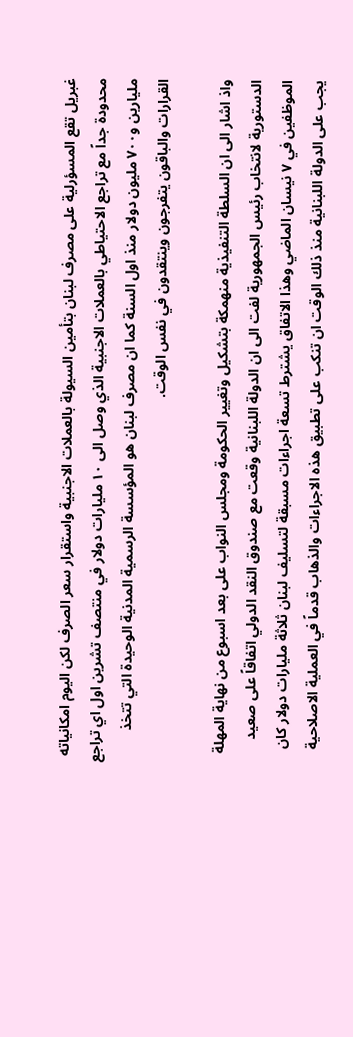غبريل تقع المسؤرلية على مصرف لبنان بتأمين السيولة بالعملات الاجنبية واستقرار سعر الصرف لكن اليوم امكانياته محدودة جداً مع تراجع الاحتياطي بالعملات الاجنبية الذي وصل الى ١٠ مليارات دولار في منتصف تشرين اول اي تراجع مليارين و٧٠٠ مليون دولار منذ اول السنة كما ان مصرف لبنان هو المؤسسة الرسمية المدنية الوحيدة التي تتخذ القرارات والباقون يتفرجون وينتقدون في نفس الوقت.

واذ اشار الى ان السلطة التنفيذية منهمكة بتشكيل وتغيير الحكومة ومجلس النواب على بعد اسبوع من نهاية المهلة الدستورية لانتخاب رئيس الجمهورية لفت الى ان الدولة اللبنانية وقعت مع صندوق النقد الدولي اتفاقاً على صعيد الموظفين في ٧ نيسان الماضي وهذا الاتفاق يشترط تسعة اجراءات مسبقة لتسليف لبنان ثلاثة مليارات دولار كان يجب على الدولة اللبنانية منذ ذلك الوقت ان تنكب على تطبيق هذه الاجراءات والذهاب قدماً في العملية الاصلاحية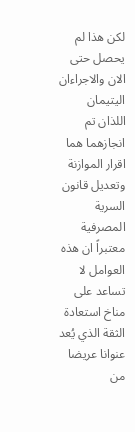لكن هذا لم يحصل حتى الان والاجراءان اليتيمان اللذان تم انجازهما هما اقرار الموازنة وتعديل قانون السرية المصرفية معتبراً ان هذه العوامل لا تساعد على مناخ استعادة الثقة الذي يُعد عنوانا عريضا من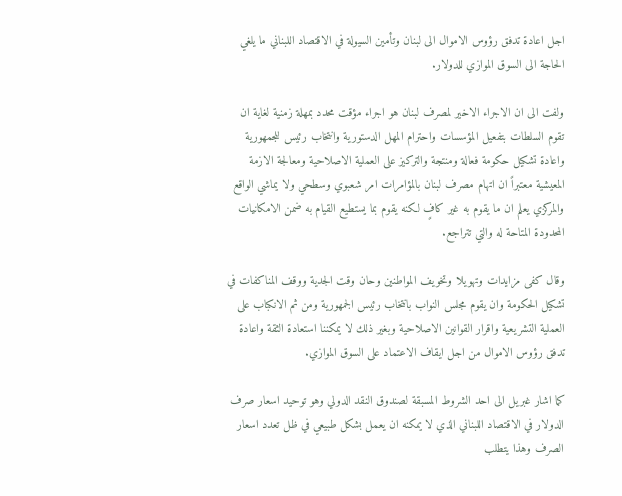اجل اعادة تدفق رؤوس الاموال الى لبنان وتأمين السيولة في الاقتصاد اللبناني ما يلغي الحاجة الى السوق الموازي للدولار.

ولفت الى ان الاجراء الاخير لمصرف لبنان هو اجراء مؤقت محدد بمهلة زمنية لغاية ان تقوم السلطات بتفعيل المؤسسات واحترام المهل الدستورية وانتخاب رئيس للجمهورية واعادة تشكيل حكومة فعالة ومنتجة والتركيز على العملية الاصلاحية ومعالجة الازمة المعيشية معتبراً ان اتهام مصرف لبنان بالمؤامرات امر شعبوي وسطحي ولا يماشي الواقع والمركزي يعلم ان ما يقوم به غير كافٍ لكنه يقوم بما يستطيع القيام به ضمن الامكانيات المحدودة المتاحة له والتي تتراجع.

وقال كفى مزايدات وتهويلا وتخويف المواطنين وحان وقت الجدية ووقف المناكفات في تشكيل الحكومة وان يقوم مجلس النواب بانتخاب رئيس الجمهورية ومن ثم الانكباب على العملية التشريعية واقرار القوانين الاصلاحية وبغير ذلك لا يمكننا استعادة الثقة واعادة تدفق رؤوس الاموال من اجل ايقاف الاعتماد على السوق الموازي.

كما اشار غبريل الى احد الشروط المسبقة لصندوق النقد الدولي وهو توحيد اسعار صرف الدولار في الاقتصاد اللبناني الذي لا يمكنه ان يعمل بشكل طبيعي في ظل تعدد اسعار الصرف وهذا يتطلب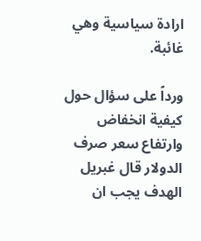ارادة سياسية وهي غائبة.

ورداً على سؤال حول كيفية انخفاض وارتفاع سعر صرف الدولار قال غبريل الهدف يجب ان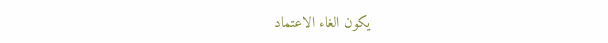يكون الغاء الاعتماد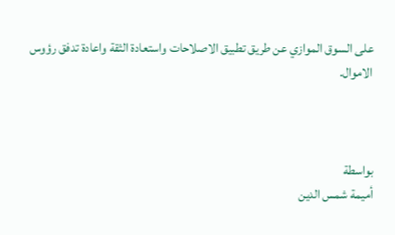على السوق الموازي عن طريق تطبيق الاصلاحات واستعادة الثقة واعادة تدفق رؤوس الاموال.



بواسطة
أميمة شمس الدين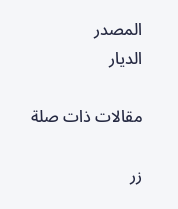المصدر
الديار

مقالات ذات صلة

زر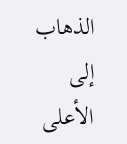الذهاب إلى الأعلى